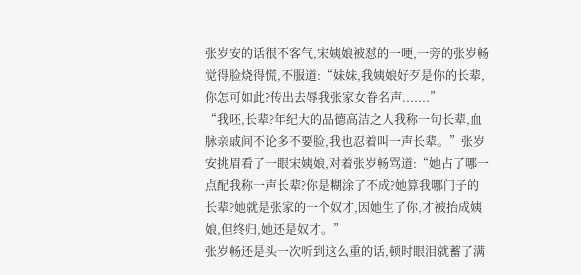张岁安的话很不客气,宋姨娘被怼的一哽,一旁的张岁畅觉得脸烧得慌,不服道:“妹妹,我姨娘好歹是你的长辈,你怎可如此?传出去辱我张家女眷名声.......”
“我呸,长辈?年纪大的品德高洁之人我称一句长辈,血脉亲戚间不论多不要脸,我也忍着叫一声长辈。”张岁安挑眉看了一眼宋姨娘,对着张岁畅骂道:“她占了哪一点配我称一声长辈?你是糊涂了不成?她算我哪门子的长辈?她就是张家的一个奴才,因她生了你,才被抬成姨娘,但终归,她还是奴才。”
张岁畅还是头一次听到这么重的话,顿时眼泪就蓄了满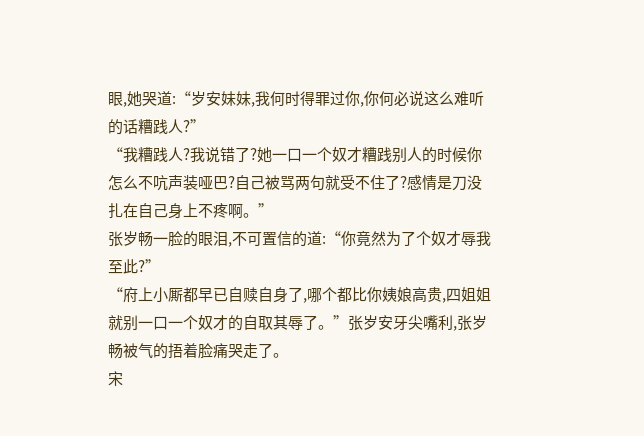眼,她哭道:“岁安妹妹,我何时得罪过你,你何必说这么难听的话糟践人?”
“我糟践人?我说错了?她一口一个奴才糟践别人的时候你怎么不吭声装哑巴?自己被骂两句就受不住了?感情是刀没扎在自己身上不疼啊。”
张岁畅一脸的眼泪,不可置信的道:“你竟然为了个奴才辱我至此?”
“府上小厮都早已自赎自身了,哪个都比你姨娘高贵,四姐姐就别一口一个奴才的自取其辱了。”张岁安牙尖嘴利,张岁畅被气的捂着脸痛哭走了。
宋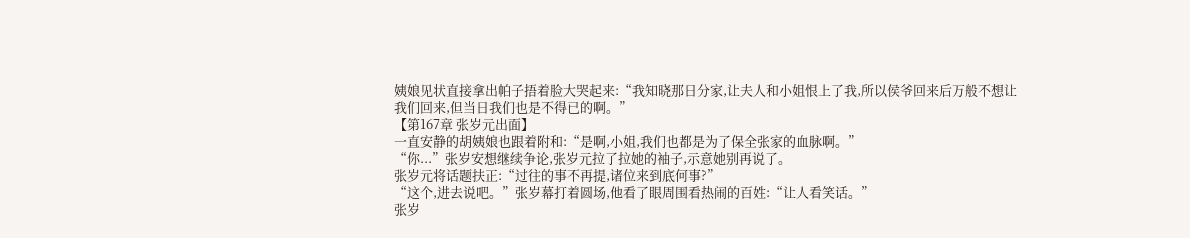姨娘见状直接拿出帕子捂着脸大哭起来:“我知晓那日分家,让夫人和小姐恨上了我,所以侯爷回来后万般不想让我们回来,但当日我们也是不得已的啊。”
【第167章 张岁元出面】
一直安静的胡姨娘也跟着附和:“是啊,小姐,我们也都是为了保全张家的血脉啊。”
“你...”张岁安想继续争论,张岁元拉了拉她的袖子,示意她别再说了。
张岁元将话题扶正:“过往的事不再提,诸位来到底何事?”
“这个,进去说吧。”张岁幕打着圆场,他看了眼周围看热闹的百姓:“让人看笑话。”
张岁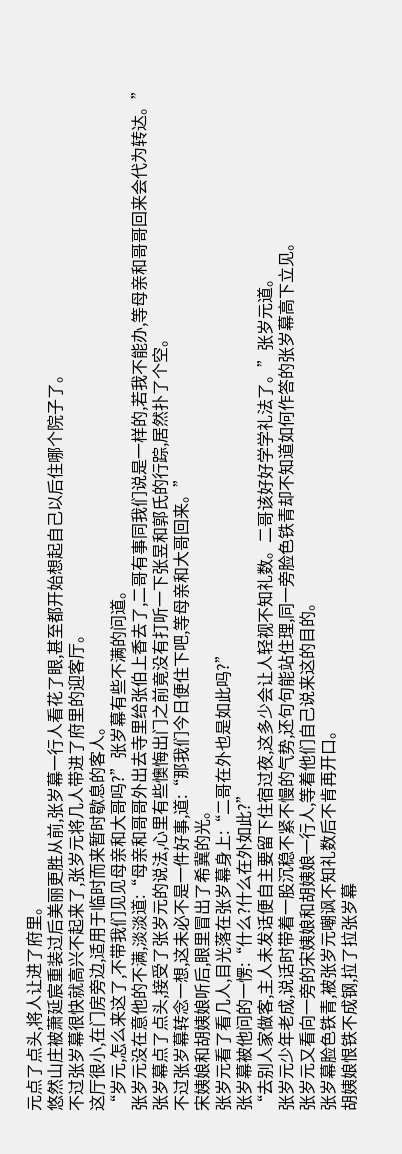元点了点头,将人让进了府里。
悠然山庄被萧延宸重装过后美丽更胜从前,张岁幕一行人看花了眼,甚至都开始想起自己以后住哪个院子了。
不过张岁幕很快就高兴不起来了,张岁元将几人带进了府里的迎客厅。
这厅很小,在门房旁边,适用于临时而来暂时歇息的客人。
“岁元,怎么来这了,不带我们见见母亲和大哥吗?”张岁幕有些不满的问道。
张岁元没在意他的不满,淡淡道:“母亲和哥哥外出去寺里给张伯上香去了,二哥有事同我们说是一样的,若我不能办,等母亲和哥哥回来会代为转达。”
张岁幕点了点头,接受了张岁元的说法,心里有些懊悔出门之前竟没有打听一下张昱和郭氏的行踪,居然扑了个空。
不过张岁幕转念一想,这未必不是一件好事,道:“那我们今日便住下吧,等母亲和大哥回来。”
宋姨娘和胡姨娘听后,眼里冒出了希冀的光。
张岁元看了看几人,目光落在张岁幕身上:“二哥在外也是如此吗?”
张岁幕被他问的一愣:“什么?什么在外如此?”
“去别人家做客,主人未发话便自主要留下住宿过夜,这多少会让人轻视不知礼数。二哥该好好学学礼法了。”张岁元道。
张岁元少年老成,说话时带着一股沉稳不紧不慢的气势,还句句能站住理,同一旁脸色铁青却不知道如何作答的张岁幕高下立见。
张岁元又看向一旁的宋姨娘和胡姨娘一行人,等着他们自己说来这的目的。
张岁幕脸色铁青,被张岁元嘲讽不知礼数后不肯再开口。
胡姨娘恨铁不成钢,拉了拉张岁幕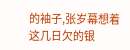的袖子,张岁幕想着这几日欠的银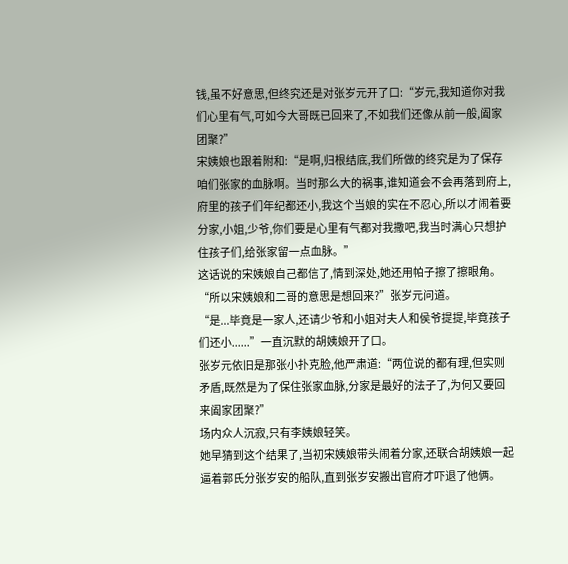钱,虽不好意思,但终究还是对张岁元开了口:“岁元,我知道你对我们心里有气,可如今大哥既已回来了,不如我们还像从前一般,阖家团聚?”
宋姨娘也跟着附和:“是啊,归根结底,我们所做的终究是为了保存咱们张家的血脉啊。当时那么大的祸事,谁知道会不会再落到府上,府里的孩子们年纪都还小,我这个当娘的实在不忍心,所以才闹着要分家,小姐,少爷,你们要是心里有气都对我撒吧,我当时满心只想护住孩子们,给张家留一点血脉。”
这话说的宋姨娘自己都信了,情到深处,她还用帕子擦了擦眼角。
“所以宋姨娘和二哥的意思是想回来?”张岁元问道。
“是...毕竟是一家人,还请少爷和小姐对夫人和侯爷提提,毕竟孩子们还小......”一直沉默的胡姨娘开了口。
张岁元依旧是那张小扑克脸,他严肃道:“两位说的都有理,但实则矛盾,既然是为了保住张家血脉,分家是最好的法子了,为何又要回来阖家团聚?”
场内众人沉寂,只有李姨娘轻笑。
她早猜到这个结果了,当初宋姨娘带头闹着分家,还联合胡姨娘一起逼着郭氏分张岁安的船队,直到张岁安搬出官府才吓退了他俩。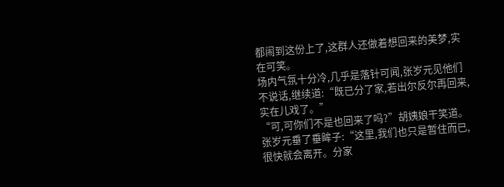都闹到这份上了,这群人还做着想回来的美梦,实在可笑。
场内气氛十分冷,几乎是落针可闻,张岁元见他们不说话,继续道:“既已分了家,若出尔反尔再回来,实在儿戏了。”
“可,可你们不是也回来了吗?”胡姨娘干笑道。
张岁元垂了垂眸子:“这里,我们也只是暂住而已,很快就会离开。分家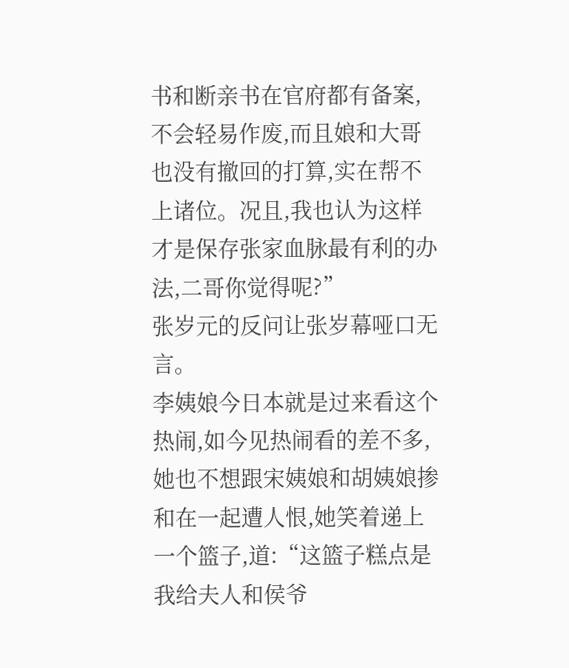书和断亲书在官府都有备案,不会轻易作废,而且娘和大哥也没有撤回的打算,实在帮不上诸位。况且,我也认为这样才是保存张家血脉最有利的办法,二哥你觉得呢?”
张岁元的反问让张岁幕哑口无言。
李姨娘今日本就是过来看这个热闹,如今见热闹看的差不多,她也不想跟宋姨娘和胡姨娘掺和在一起遭人恨,她笑着递上一个篮子,道:“这篮子糕点是我给夫人和侯爷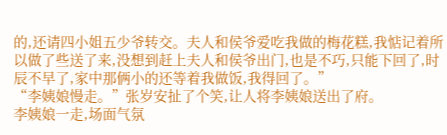的,还请四小姐五少爷转交。夫人和侯爷爱吃我做的梅花糕,我惦记着所以做了些送了来,没想到赶上夫人和侯爷出门,也是不巧,只能下回了,时辰不早了,家中那俩小的还等着我做饭,我得回了。”
“李姨娘慢走。”张岁安扯了个笑,让人将李姨娘送出了府。
李姨娘一走,场面气氛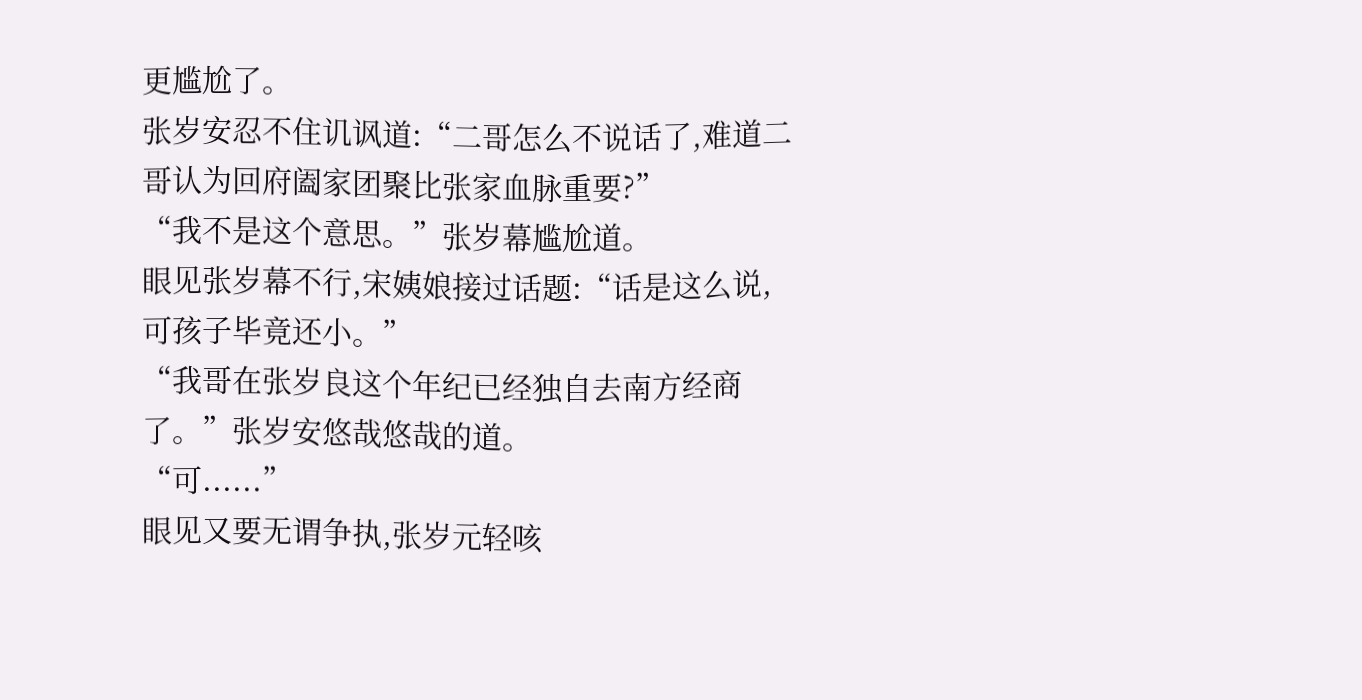更尴尬了。
张岁安忍不住讥讽道:“二哥怎么不说话了,难道二哥认为回府阖家团聚比张家血脉重要?”
“我不是这个意思。”张岁幕尴尬道。
眼见张岁幕不行,宋姨娘接过话题:“话是这么说,可孩子毕竟还小。”
“我哥在张岁良这个年纪已经独自去南方经商了。”张岁安悠哉悠哉的道。
“可......”
眼见又要无谓争执,张岁元轻咳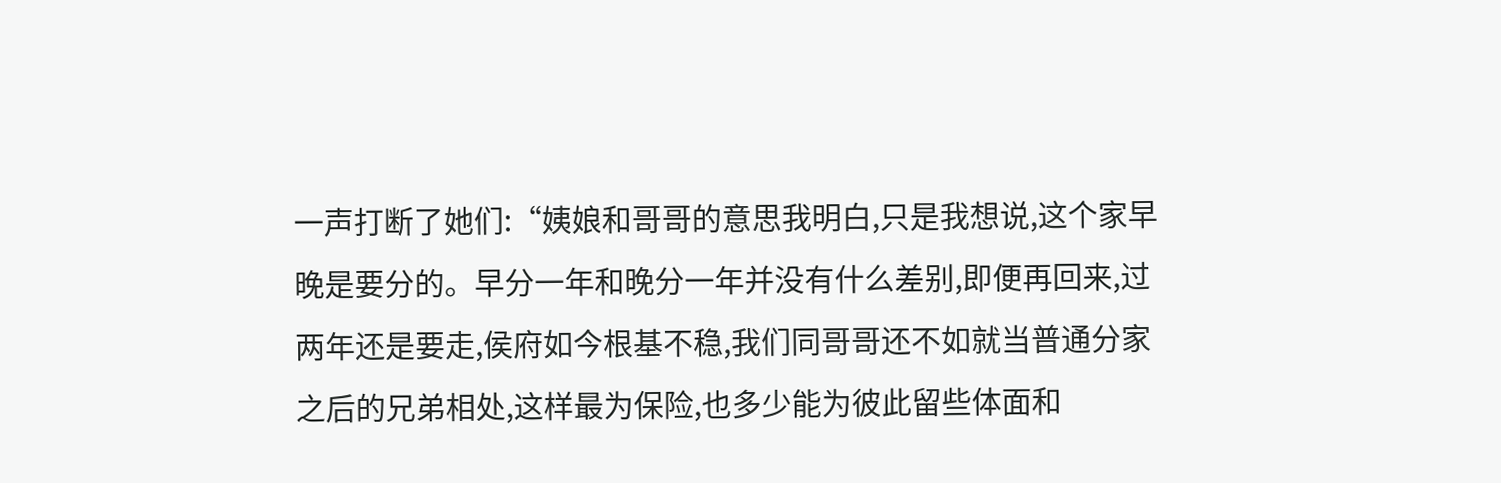一声打断了她们:“姨娘和哥哥的意思我明白,只是我想说,这个家早晚是要分的。早分一年和晚分一年并没有什么差别,即便再回来,过两年还是要走,侯府如今根基不稳,我们同哥哥还不如就当普通分家之后的兄弟相处,这样最为保险,也多少能为彼此留些体面和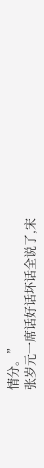情分。”
张岁元一席话好话坏话全说了,宋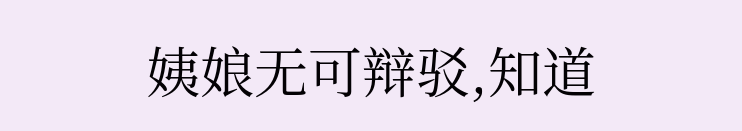姨娘无可辩驳,知道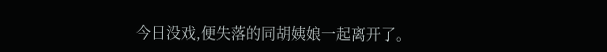今日没戏,便失落的同胡姨娘一起离开了。